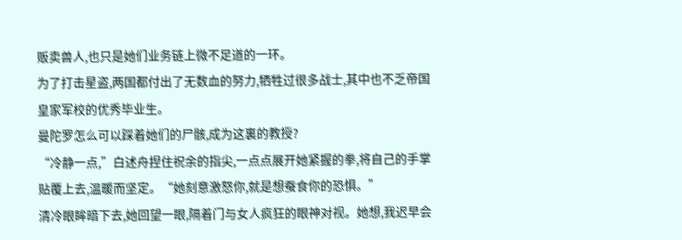贩卖兽人,也只是她们业务链上微不足道的一环。
为了打击星盗,两国都付出了无数血的努力,牺牲过很多战士,其中也不乏帝国皇家军校的优秀毕业生。
曼陀罗怎么可以踩着她们的尸骸,成为这裏的教授?
“冷静一点,”白述舟捏住祝余的指尖,一点点展开她紧握的拳,将自己的手掌贴覆上去,温暖而坚定。“她刻意激怒你,就是想蚕食你的恐惧。”
清冷眼眸暗下去,她回望一眼,隔着门与女人疯狂的眼神对视。她想,我迟早会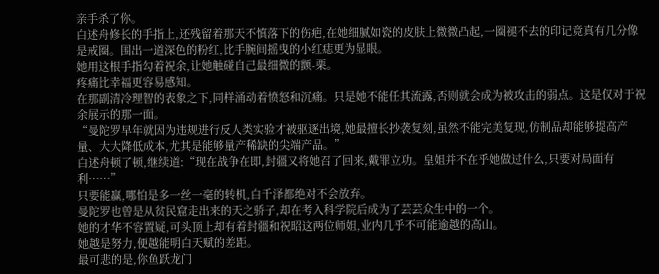亲手杀了你。
白述舟修长的手指上,还残留着那天不慎落下的伤疤,在她细腻如瓷的皮肤上微微凸起,一圈褪不去的印记竟真有几分像是戒圈。围出一道深色的粉红,比手腕间摇曳的小红痣更为显眼。
她用这根手指勾着祝余,让她触碰自己最细微的颤-栗。
疼痛比幸福更容易感知。
在那副清冷理智的表象之下,同样涌动着愤怒和沉痛。只是她不能任其流露,否则就会成为被攻击的弱点。这是仅对于祝余展示的那一面。
“曼陀罗早年就因为违规进行反人类实验才被驱逐出境,她最擅长抄袭复刻,虽然不能完美复现,仿制品却能够提高产量、大大降低成本,尤其是能够量产稀缺的尖端产品。”
白述舟顿了顿,继续道:“现在战争在即,封疆又将她召了回来,戴罪立功。皇姐并不在乎她做过什么,只要对局面有利……”
只要能赢,哪怕是多一丝一毫的转机,白千泽都绝对不会放弃。
曼陀罗也曾是从贫民窟走出来的天之骄子,却在考入科学院后成为了芸芸众生中的一个。
她的才华不容置疑,可头顶上却有着封疆和祝昭这两位师姐,业内几乎不可能逾越的高山。
她越是努力,便越能明白天赋的差距。
最可悲的是,你鱼跃龙门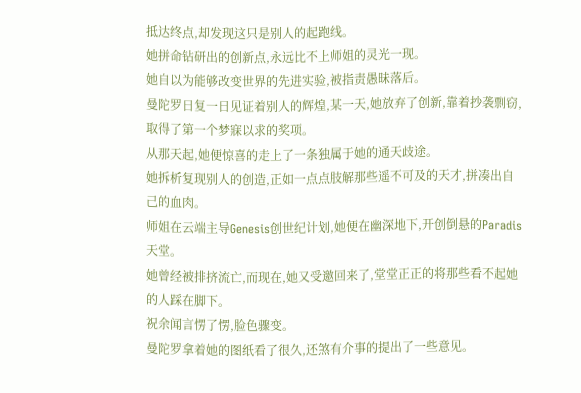抵达终点,却发现这只是别人的起跑线。
她拼命钻研出的创新点,永远比不上师姐的灵光一现。
她自以为能够改变世界的先进实验,被指责愚昧落后。
曼陀罗日复一日见证着别人的辉煌,某一天,她放弃了创新,靠着抄袭剽窃,取得了第一个梦寐以求的奖项。
从那天起,她便惊喜的走上了一条独属于她的通天歧途。
她拆析复现别人的创造,正如一点点肢解那些遥不可及的天才,拼凑出自己的血肉。
师姐在云端主导Genesis创世纪计划,她便在幽深地下,开创倒悬的Paradis天堂。
她曾经被排挤流亡,而现在,她又受邀回来了,堂堂正正的将那些看不起她的人踩在脚下。
祝余闻言愣了愣,脸色骤变。
曼陀罗拿着她的图纸看了很久,还煞有介事的提出了一些意见。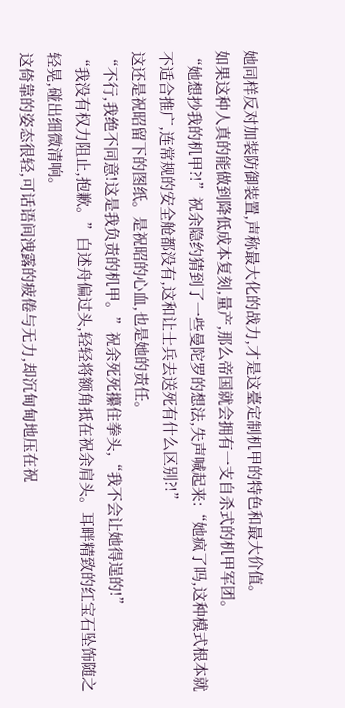她同样反对加装防御装置,声称最大化的战力,才是这臺定制机甲的特色和最大价值。
如果这种人真的能做到降低成本复刻,量产,那么帝国就会拥有一支自杀式的机甲军团。
“她想抄我的机甲?!”祝余隐约猜到了一些曼陀罗的想法,失声喊起来:“她疯了吗,这种模式根本就不适合推广,连常规的安全舱都没有,这和让士兵去送死有什么区别?!”
这还是祝昭留下的图纸。是祝昭的心血,也是她的责任。
“不行,我绝不同意!这是我负责的机甲。”祝余死死攥住拳头,“我不会让她得逞的!”
“我没有权力阻止,抱歉。”白述舟偏过头,轻轻将额角抵在祝余肩头。耳畔精致的红宝石坠饰随之轻晃,碰出细微清响。
这倚靠的姿态很轻,可话语间洩露的疲倦与无力,却沉甸甸地压在祝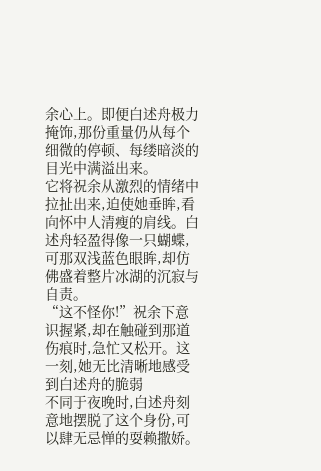余心上。即便白述舟极力掩饰,那份重量仍从每个细微的停顿、每缕暗淡的目光中满溢出来。
它将祝余从激烈的情绪中拉扯出来,迫使她垂眸,看向怀中人清瘦的肩线。白述舟轻盈得像一只蝴蝶,可那双浅蓝色眼眸,却仿佛盛着整片冰湖的沉寂与自责。
“这不怪你!”祝余下意识握紧,却在触碰到那道伤痕时,急忙又松开。这一刻,她无比清晰地感受到白述舟的脆弱
不同于夜晚时,白述舟刻意地摆脱了这个身份,可以肆无忌惮的耍赖撒娇。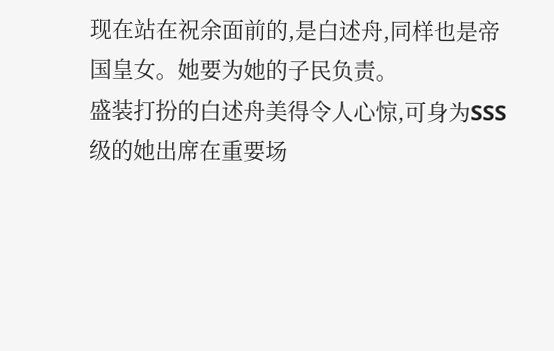现在站在祝余面前的,是白述舟,同样也是帝国皇女。她要为她的子民负责。
盛装打扮的白述舟美得令人心惊,可身为SSS级的她出席在重要场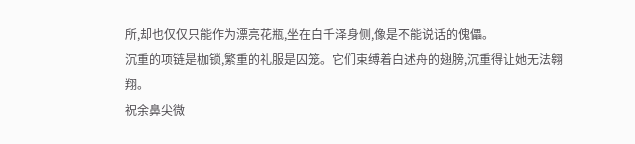所,却也仅仅只能作为漂亮花瓶,坐在白千泽身侧,像是不能说话的傀儡。
沉重的项链是枷锁,繁重的礼服是囚笼。它们束缚着白述舟的翅膀,沉重得让她无法翱翔。
祝余鼻尖微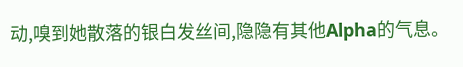动,嗅到她散落的银白发丝间,隐隐有其他Alpha的气息。